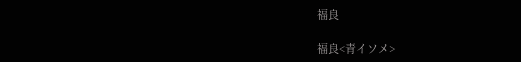福良

福良<青イソメ>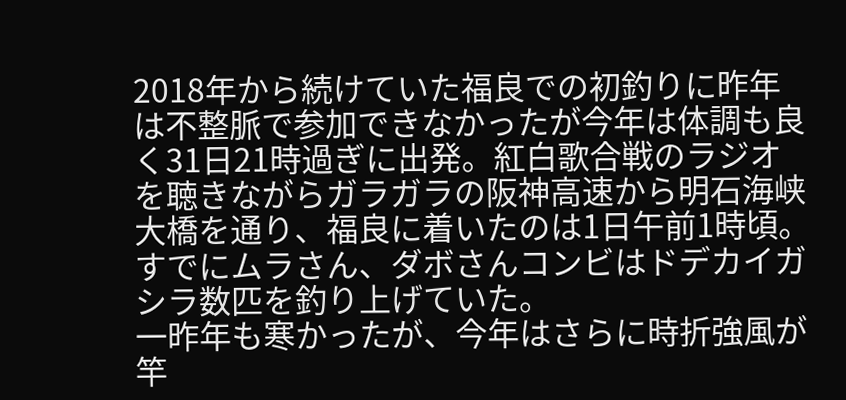2018年から続けていた福良での初釣りに昨年は不整脈で参加できなかったが今年は体調も良く31日21時過ぎに出発。紅白歌合戦のラジオを聴きながらガラガラの阪神高速から明石海峡大橋を通り、福良に着いたのは1日午前1時頃。すでにムラさん、ダボさんコンビはドデカイガシラ数匹を釣り上げていた。
一昨年も寒かったが、今年はさらに時折強風が竿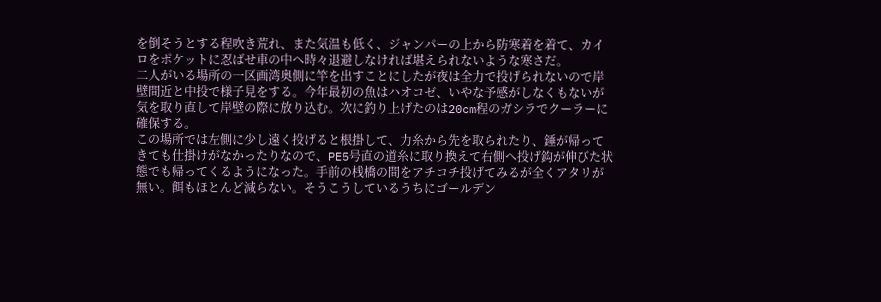を倒そうとする程吹き荒れ、また気温も低く、ジャンパーの上から防寒着を着て、カイロをポケットに忍ばせ車の中へ時々退避しなければ堪えられないような寒さだ。
二人がいる場所の一区画湾奥側に竿を出すことにしたが夜は全力で投げられないので岸壁間近と中投で様子見をする。今年最初の魚はハオコゼ、いやな予感がしなくもないが気を取り直して岸壁の際に放り込む。次に釣り上げたのは20cm程のガシラでクーラーに確保する。
この場所では左側に少し遠く投げると根掛して、力糸から先を取られたり、錘が帰ってきても仕掛けがなかったりなので、PE5号直の道糸に取り換えて右側へ投げ鈎が伸びた状態でも帰ってくるようになった。手前の桟橋の間をアチコチ投げてみるが全くアタリが無い。餌もほとんど減らない。そうこうしているうちにゴールデン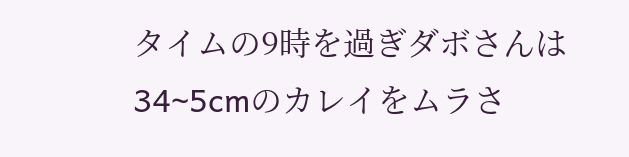タイムの9時を過ぎダボさんは34~5cmのカレイをムラさ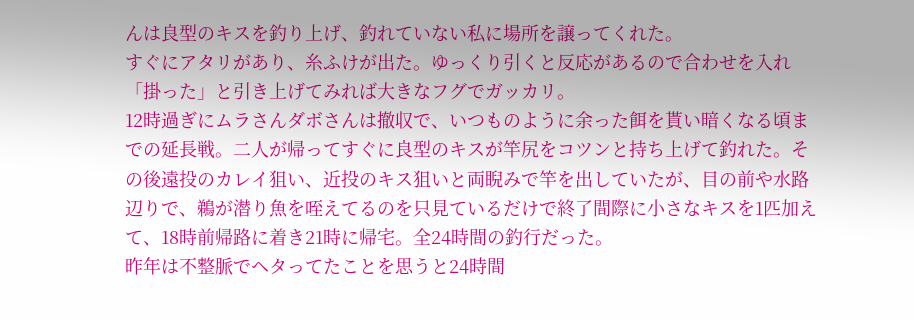んは良型のキスを釣り上げ、釣れていない私に場所を譲ってくれた。
すぐにアタリがあり、糸ふけが出た。ゆっくり引くと反応があるので合わせを入れ「掛った」と引き上げてみれば大きなフグでガッカリ。
12時過ぎにムラさんダボさんは撤収で、いつものように余った餌を貰い暗くなる頃までの延長戦。二人が帰ってすぐに良型のキスが竿尻をコツンと持ち上げて釣れた。その後遠投のカレイ狙い、近投のキス狙いと両睨みで竿を出していたが、目の前や水路辺りで、鵜が潜り魚を咥えてるのを只見ているだけで終了間際に小さなキスを1匹加えて、18時前帰路に着き21時に帰宅。全24時間の釣行だった。
昨年は不整脈でヘタってたことを思うと24時間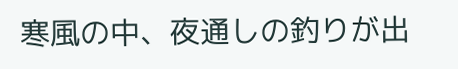寒風の中、夜通しの釣りが出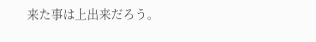来た事は上出来だろう。